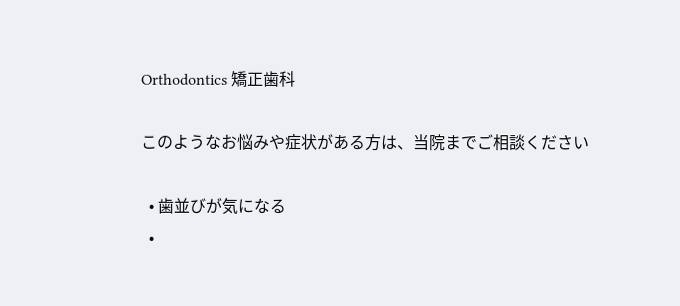Orthodontics 矯正歯科

このようなお悩みや症状がある方は、当院までご相談ください

  • 歯並びが気になる
  •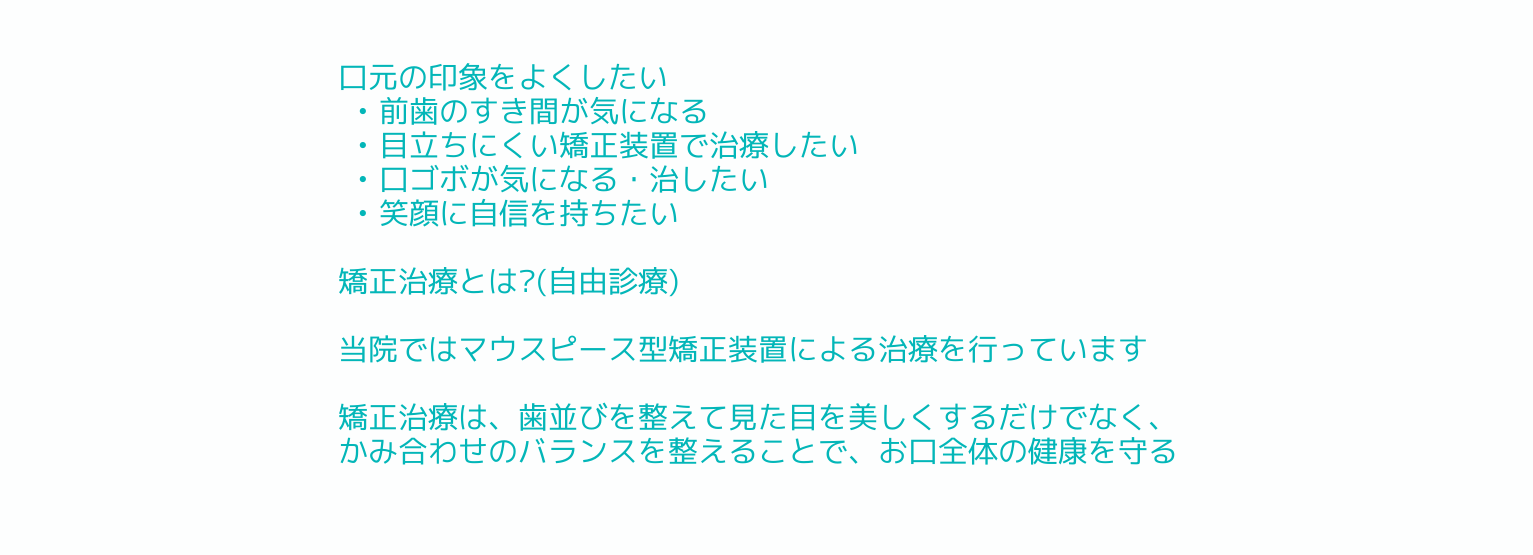口元の印象をよくしたい
  • 前歯のすき間が気になる
  • 目立ちにくい矯正装置で治療したい
  • 口ゴボが気になる・治したい
  • 笑顔に自信を持ちたい

矯正治療とは?(自由診療)

当院ではマウスピース型矯正装置による治療を行っています

矯正治療は、歯並びを整えて見た目を美しくするだけでなく、かみ合わせのバランスを整えることで、お口全体の健康を守る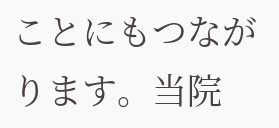ことにもつながります。当院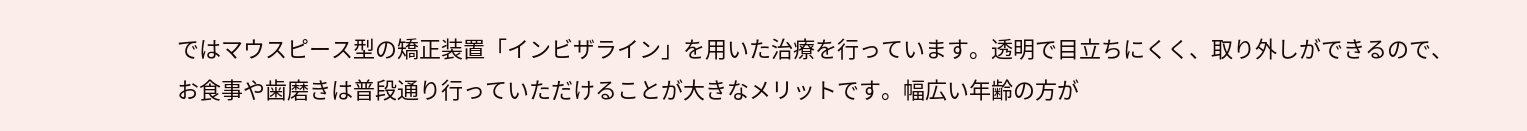ではマウスピース型の矯正装置「インビザライン」を用いた治療を行っています。透明で目立ちにくく、取り外しができるので、お食事や歯磨きは普段通り行っていただけることが大きなメリットです。幅広い年齢の方が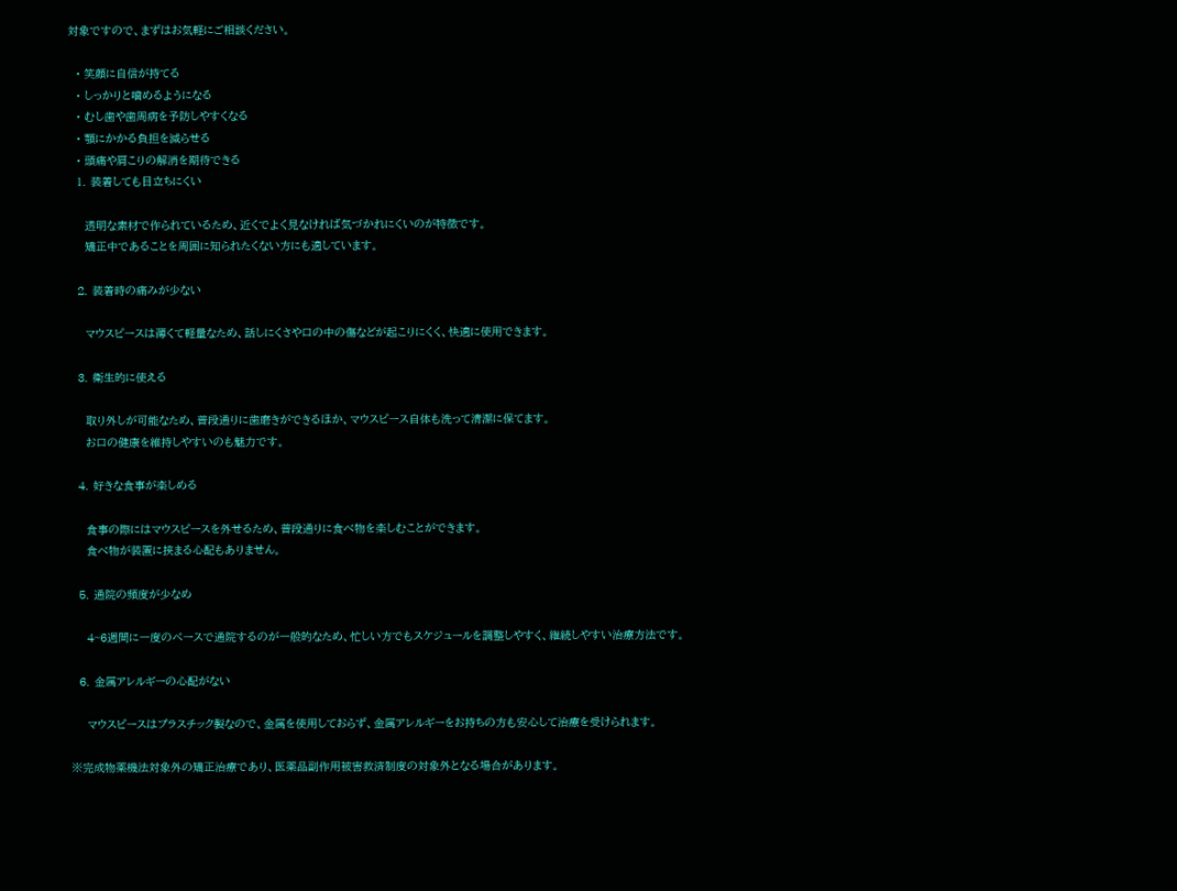対象ですので、まずはお気軽にご相談ください。

  • 笑顔に自信が持てる
  • しっかりと噛めるようになる
  • むし歯や歯周病を予防しやすくなる
  • 顎にかかる負担を減らせる
  • 頭痛や肩こりの解消を期待できる
  1. 装着しても目立ちにくい

    透明な素材で作られているため、近くでよく見なければ気づかれにくいのが特徴です。
    矯正中であることを周囲に知られたくない方にも適しています。

  2. 装着時の痛みが少ない

    マウスピースは薄くて軽量なため、話しにくさや口の中の傷などが起こりにくく、快適に使用できます。

  3. 衛生的に使える

    取り外しが可能なため、普段通りに歯磨きができるほか、マウスピース自体も洗って清潔に保てます。
    お口の健康を維持しやすいのも魅力です。

  4. 好きな食事が楽しめる

    食事の際にはマウスピースを外せるため、普段通りに食べ物を楽しむことができます。
    食べ物が装置に挟まる心配もありません。

  5. 通院の頻度が少なめ

    4~6週間に一度のペースで通院するのが一般的なため、忙しい方でもスケジュールを調整しやすく、継続しやすい治療方法です。

  6. 金属アレルギーの心配がない

    マウスピースはプラスチック製なので、金属を使用しておらず、金属アレルギーをお持ちの方も安心して治療を受けられます。

※完成物薬機法対象外の矯正治療であり、医薬品副作用被害救済制度の対象外となる場合があります。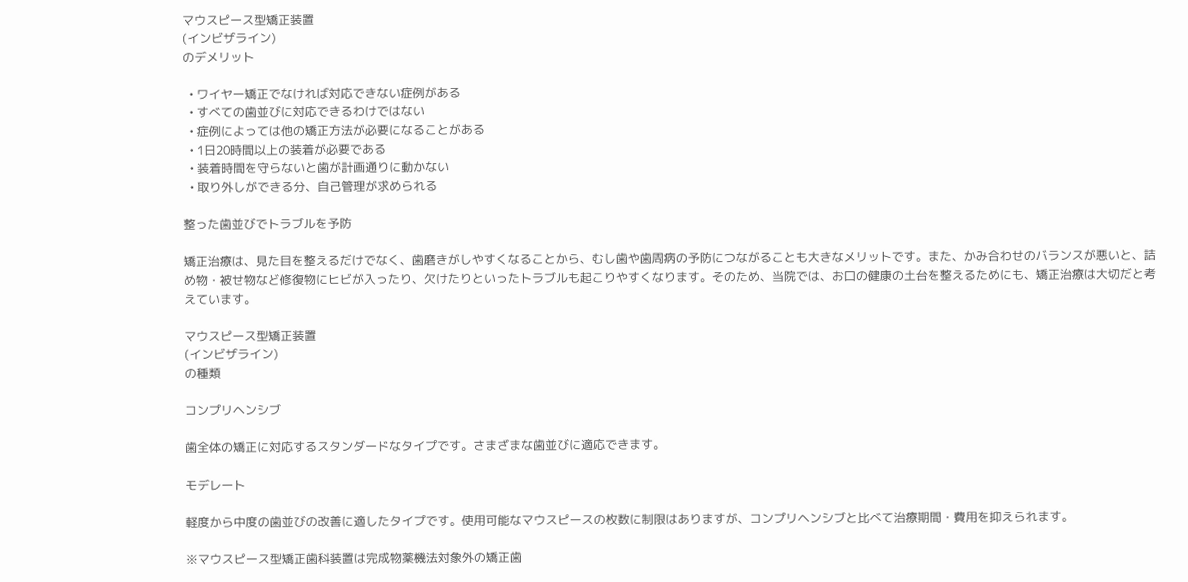マウスピース型矯正装置
(インビザライン)
のデメリット

  • ワイヤー矯正でなければ対応できない症例がある
  • すべての歯並びに対応できるわけではない
  • 症例によっては他の矯正方法が必要になることがある
  • 1日20時間以上の装着が必要である
  • 装着時間を守らないと歯が計画通りに動かない
  • 取り外しができる分、自己管理が求められる

整った歯並びでトラブルを予防

矯正治療は、見た目を整えるだけでなく、歯磨きがしやすくなることから、むし歯や歯周病の予防につながることも大きなメリットです。また、かみ合わせのバランスが悪いと、詰め物・被せ物など修復物にヒビが入ったり、欠けたりといったトラブルも起こりやすくなります。そのため、当院では、お口の健康の土台を整えるためにも、矯正治療は大切だと考えています。

マウスピース型矯正装置
(インビザライン)
の種類

コンプリヘンシブ

歯全体の矯正に対応するスタンダードなタイプです。さまざまな歯並びに適応できます。

モデレート

軽度から中度の歯並びの改善に適したタイプです。使用可能なマウスピースの枚数に制限はありますが、コンプリヘンシブと比べて治療期間・費用を抑えられます。

※マウスピース型矯正歯科装置は完成物薬機法対象外の矯正歯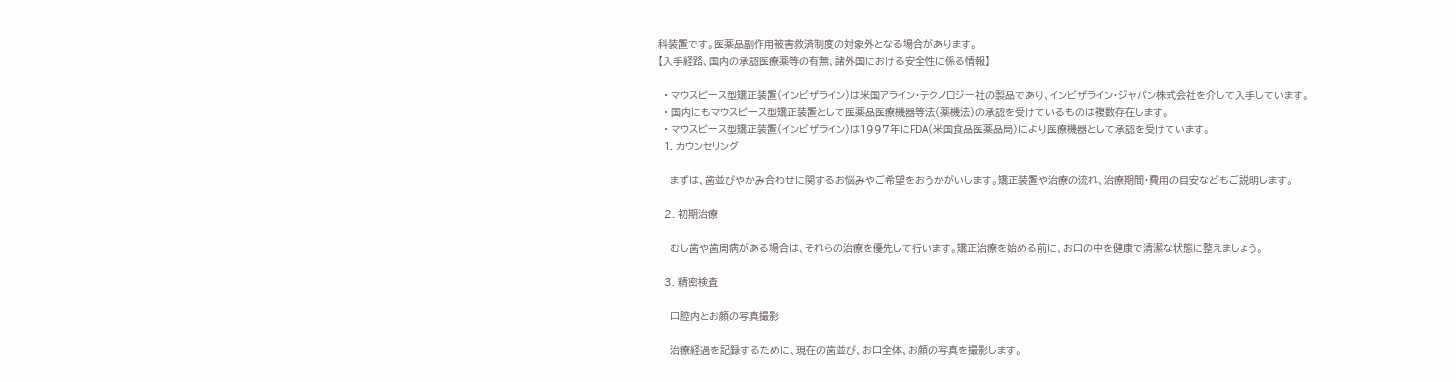科装置です。医薬品副作用被害救済制度の対象外となる場合があります。
【入手経路、国内の承認医療薬等の有無、諸外国における安全性に係る情報】

  • マウスピース型矯正装置(インビザライン)は米国アライン・テクノロジー社の製品であり、インビザライン・ジャパン株式会社を介して入手しています。
  • 国内にもマウスピース型矯正装置として医薬品医療機器等法(薬機法)の承認を受けているものは複数存在します。
  • マウスピース型矯正装置(インビザライン)は1997年にFDA(米国食品医薬品局)により医療機器として承認を受けています。
  1. カウンセリング

    まずは、歯並びやかみ合わせに関するお悩みやご希望をおうかがいします。矯正装置や治療の流れ、治療期間・費用の目安などもご説明します。

  2. 初期治療

    むし歯や歯周病がある場合は、それらの治療を優先して行います。矯正治療を始める前に、お口の中を健康で清潔な状態に整えましょう。

  3. 精密検査

    口腔内とお顔の写真撮影

    治療経過を記録するために、現在の歯並び、お口全体、お顔の写真を撮影します。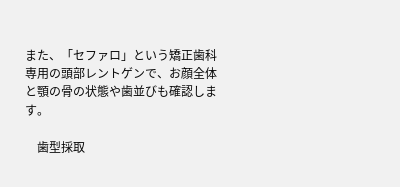また、「セファロ」という矯正歯科専用の頭部レントゲンで、お顔全体と顎の骨の状態や歯並びも確認します。

    歯型採取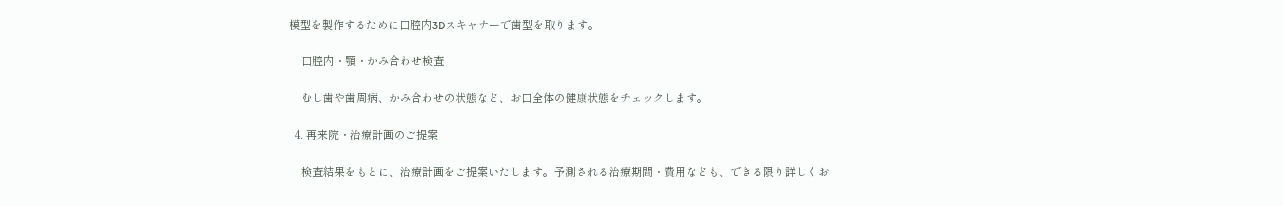模型を製作するために口腔内3Dスキャナーで歯型を取ります。

    口腔内・顎・かみ合わせ検査

    むし歯や歯周病、かみ合わせの状態など、お口全体の健康状態をチェックします。

  4. 再来院・治療計画のご提案

    検査結果をもとに、治療計画をご提案いたします。予測される治療期間・費用なども、できる限り詳しくお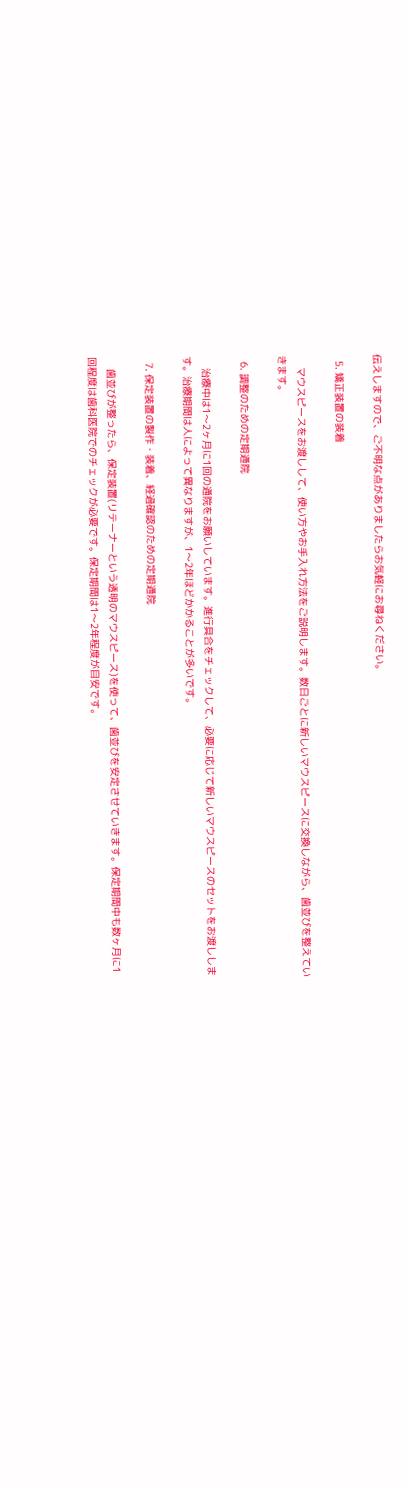伝えしますので、ご不明な点がありましたらお気軽にお尋ねください。

  5. 矯正装置の装着

    マウスピースをお渡しして、使い方やお手入れ方法をご説明します。数日ごとに新しいマウスピースに交換しながら、歯並びを整えていきます。

  6. 調整のための定期通院

    治療中は1〜2ヶ月に1回の通院をお願いしています。進行具合をチェックして、必要に応じて新しいマウスピースのセットをお渡しします。治療期間は人によって異なりますが、1〜2年ほどかかることが多いです。

  7. 保定装置の製作・装着、経過確認のための定期通院

    歯並びが整ったら、保定装置(リテーナーという透明のマウスピース)を使って、歯並びを安定させていきます。保定期間中も数ヶ月に1回程度は歯科医院でのチェックが必要です。保定期間は1〜2年程度が目安です。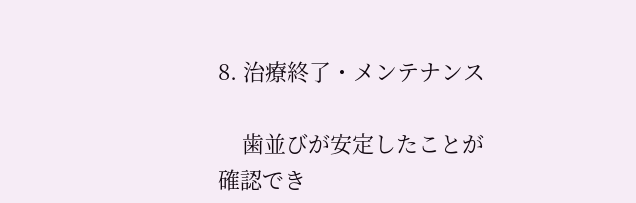8. 治療終了・メンテナンス

    歯並びが安定したことが確認でき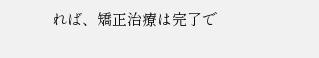れば、矯正治療は完了で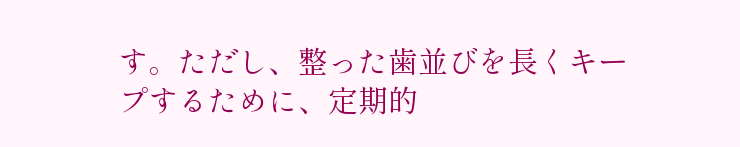す。ただし、整った歯並びを長くキープするために、定期的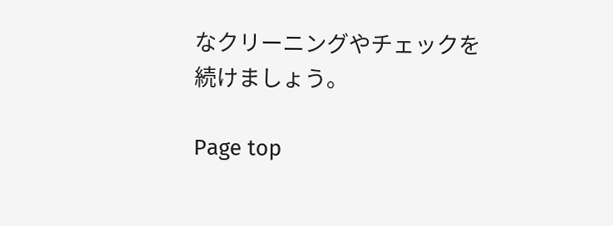なクリーニングやチェックを続けましょう。

Page top